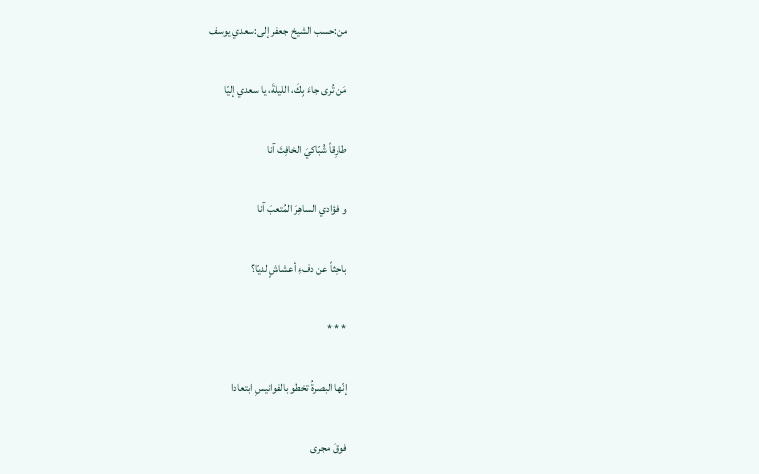من:حسب الشيخ جعفر إلى:سعدي يوسف

مَن تُرى جاءَ بِكَ، الليلةَ، يا سعدي إليّا

طارِقاً شُبّاكيَ الخافِتَ آنا

و فؤادي الساهِرَ المُتعبَ آنا

باحِثاً عن دفءِ أعشاشٍ لديّا؟

* * *

إنّها البصرةُ تخطو بالفوانيسِ ابتعادا

فوقَ مجرى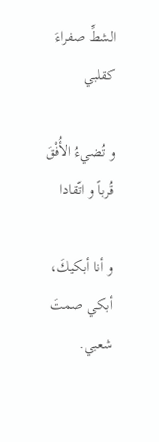الشطِّ صفراءَ كقلبي

و تُضيءُ الأُفْقَ قُرباً و اتّقادا

و أنا أبكيكَ، أبكي صمتَ شعبي.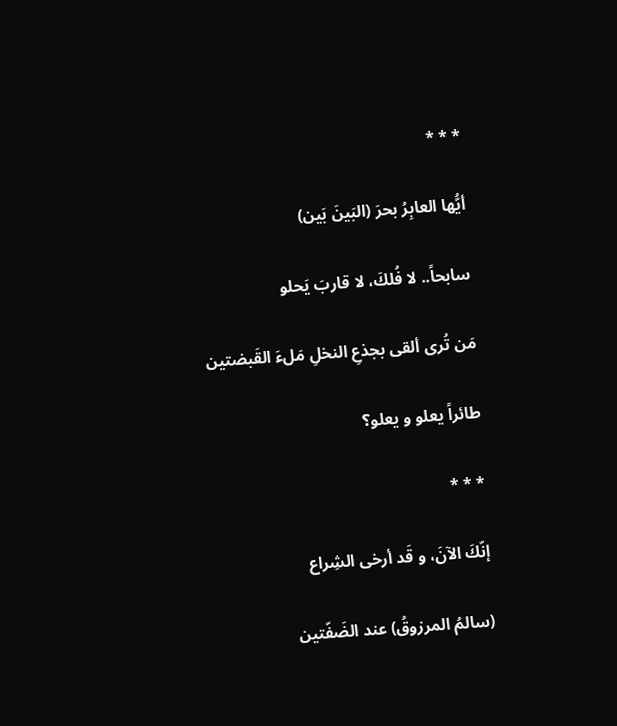* * *

أيُّها العابِرُ بحرَ (البَينَ بَين)

سابحاً.. لا فُلكَ، لا قاربَ يَحلو

مَن تُرى ألقى بجذعِ النخلِ مَلءَ القَبضتين

طائراً يعلو و يعلو؟

* * *

إنّكَ الآنَ، و قَد أرخى الشِراع

(سالمُ المرزوقُ) عند الضَفّتين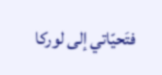فتَحيّاتي إلى لوركا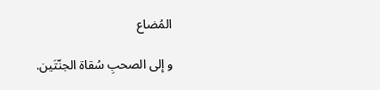المُضاع

و إلى الصحبِ سُقاة الجنّتَين.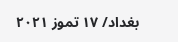بغداد/ ١٧ تموز ٢٠٢١